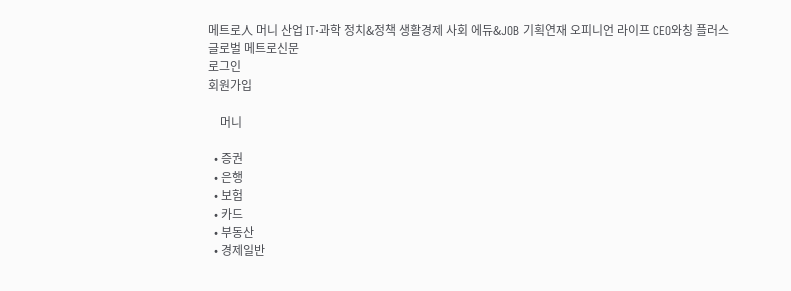메트로人 머니 산업 IT·과학 정치&정책 생활경제 사회 에듀&JOB 기획연재 오피니언 라이프 CEO와칭 플러스
글로벌 메트로신문
로그인
회원가입

    머니

  • 증권
  • 은행
  • 보험
  • 카드
  • 부동산
  • 경제일반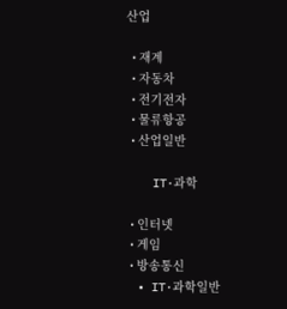산업

  • 재계
  • 자동차
  • 전기전자
  • 물류항공
  • 산업일반

    IT·과학

  • 인터넷
  • 게임
  • 방송통신
  • IT·과학일반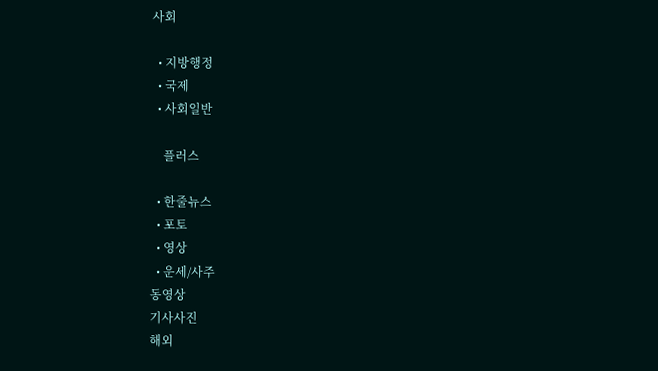사회

  • 지방행정
  • 국제
  • 사회일반

    플러스

  • 한줄뉴스
  • 포토
  • 영상
  • 운세/사주
동영상
기사사진
해외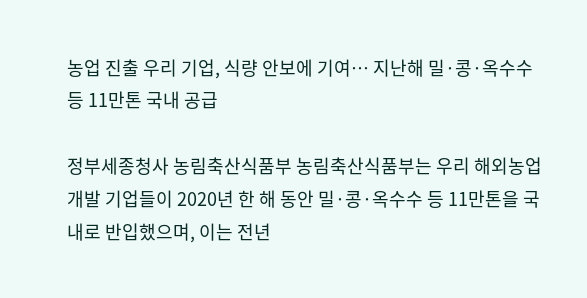농업 진출 우리 기업, 식량 안보에 기여… 지난해 밀·콩·옥수수 등 11만톤 국내 공급

정부세종청사 농림축산식품부 농림축산식품부는 우리 해외농업개발 기업들이 2020년 한 해 동안 밀·콩·옥수수 등 11만톤을 국내로 반입했으며, 이는 전년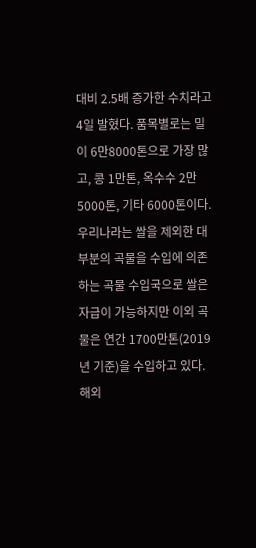대비 2.5배 증가한 수치라고 4일 발혔다. 품목별로는 밀이 6만8000톤으로 가장 많고, 콩 1만톤, 옥수수 2만5000톤, 기타 6000톤이다. 우리나라는 쌀을 제외한 대부분의 곡물을 수입에 의존하는 곡물 수입국으로 쌀은 자급이 가능하지만 이외 곡물은 연간 1700만톤(2019년 기준)을 수입하고 있다. 해외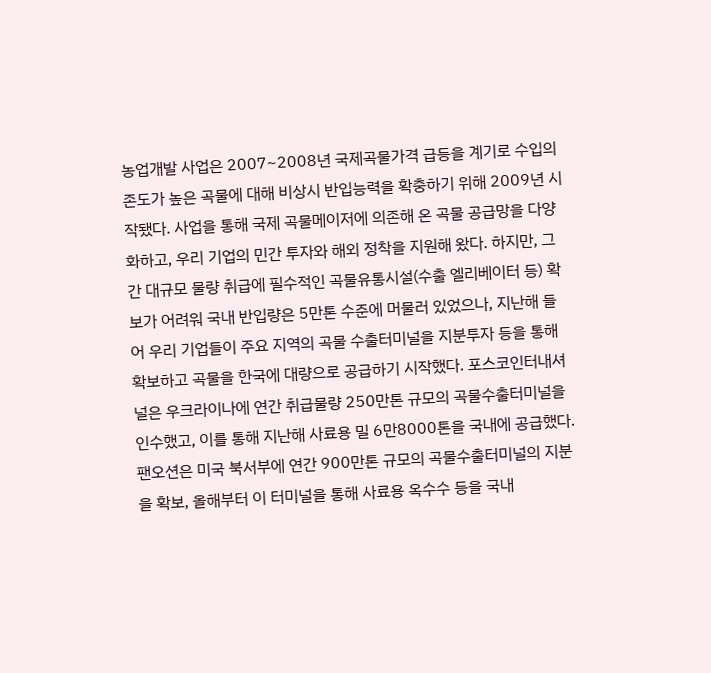농업개발 사업은 2007~2008년 국제곡물가격 급등을 계기로 수입의존도가 높은 곡물에 대해 비상시 반입능력을 확충하기 위해 2009년 시작됐다. 사업을 통해 국제 곡물메이저에 의존해 온 곡물 공급망을 다양화하고, 우리 기업의 민간 투자와 해외 정착을 지원해 왔다. 하지만, 그간 대규모 물량 취급에 필수적인 곡물유통시설(수출 엘리베이터 등) 확보가 어려워 국내 반입량은 5만톤 수준에 머물러 있었으나, 지난해 들어 우리 기업들이 주요 지역의 곡물 수출터미널을 지분투자 등을 통해 확보하고 곡물을 한국에 대량으로 공급하기 시작했다. 포스코인터내셔널은 우크라이나에 연간 취급물량 250만톤 규모의 곡물수출터미널을 인수했고, 이를 통해 지난해 사료용 밀 6만8000톤을 국내에 공급했다. 팬오션은 미국 북서부에 연간 900만톤 규모의 곡물수출터미널의 지분을 확보, 올해부터 이 터미널을 통해 사료용 옥수수 등을 국내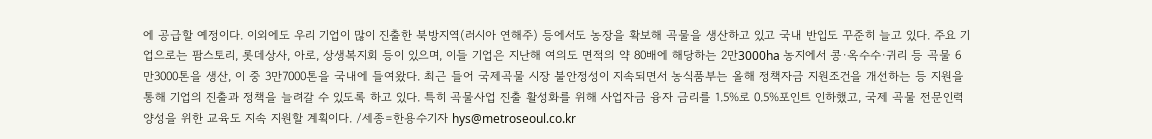에 공급할 예정이다. 이외에도 우리 기업이 많이 진출한 북방지역(러시아 연해주) 등에서도 농장을 확보해 곡물을 생산하고 있고 국내 반입도 꾸준히 늘고 있다. 주요 기업으로는 팜스토리, 롯데상사, 아로, 상생복지회 등이 있으며, 이들 기업은 지난해 여의도 면적의 약 80배에 해당하는 2만3000ha 농지에서 콩·옥수수·귀리 등 곡물 6만3000톤을 생산, 이 중 3만7000톤을 국내에 들여왔다. 최근 들어 국제곡물 시장 불안정성이 지속되면서 농식품부는 올해 정책자금 지원조건을 개선하는 등 지원을 통해 기업의 진출과 정책을 늘려갈 수 있도록 하고 있다. 특히 곡물사업 진출 활성화를 위해 사업자금 융자 금리를 1.5%로 0.5%포인트 인하했고, 국제 곡물 전문인력 양성을 위한 교육도 지속 지원할 계획이다. /세종=한용수기자 hys@metroseoul.co.kr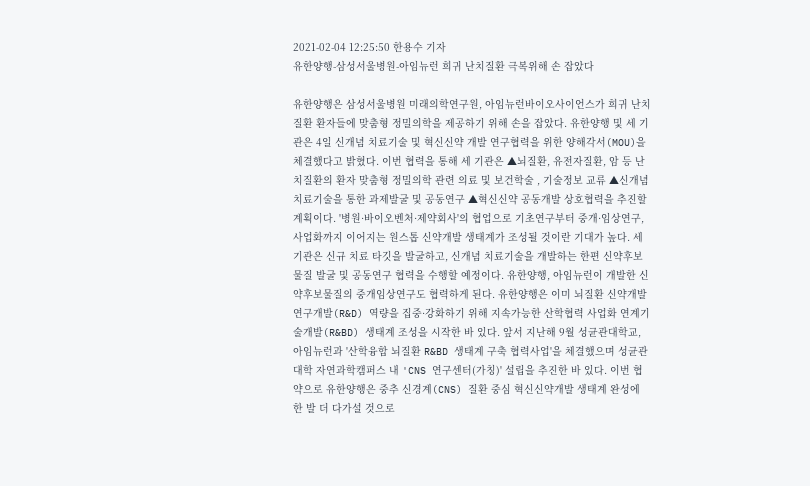2021-02-04 12:25:50 한용수 기자
유한양행-삼성서울병원-아임뉴런 희귀 난치질환 극복위해 손 잡았다

유한양행은 삼성서울병원 미래의학연구원, 아임뉴런바이오사이언스가 희귀 난치 질환 환자들에 맞춤형 정밀의학을 제공하기 위해 손을 잡았다. 유한양행 및 세 기관은 4일 신개념 치료기술 및 혁신신약 개발 연구협력을 위한 양해각서(MOU)을 체결했다고 밝혔다. 이번 협력을 통해 세 기관은 ▲뇌질환, 유전자질환, 암 등 난치질환의 환자 맞춤형 정밀의학 관련 의료 및 보건학술 , 기술정보 교류 ▲신개념 치료기술을 통한 과제발굴 및 공동연구 ▲혁신신약 공동개발 상호협력을 추진할 계획이다. '병원·바이오벤처·제약회사'의 협업으로 기초연구부터 중개·임상연구, 사업화까지 이어지는 원스톱 신약개발 생태계가 조성될 것이란 기대가 높다. 세 기관은 신규 치료 타깃을 발굴하고, 신개념 치료기술을 개발하는 한편 신약후보물질 발굴 및 공동연구 협력을 수행할 예정이다. 유한양행, 아임뉴런이 개발한 신약후보물질의 중개임상연구도 협력하게 된다. 유한양행은 이미 뇌질환 신약개발 연구개발(R&D) 역량을 집중·강화하기 위해 지속가능한 산학협력 사업화 연계기술개발(R&BD) 생태계 조성을 시작한 바 있다. 앞서 지난해 9월 성균관대학교, 아임뉴런과 '산학융합 뇌질환 R&BD 생태계 구축 협력사업'을 체결했으며 성균관대학 자연과학캠퍼스 내 'CNS 연구센터(가칭)' 설립을 추진한 바 있다. 이번 협약으로 유한양행은 중추 신경계(CNS) 질환 중심 혁신신약개발 생태계 완성에 한 발 더 다가설 것으로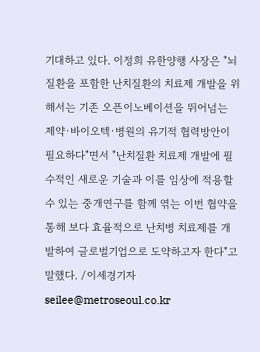기대하고 있다. 이정희 유한양행 사장은 "뇌질환을 포함한 난치질환의 치료제 개발을 위해서는 기존 오픈이노베이션을 뛰어넘는 제약·바이오텍·병원의 유기적 협력방안이 필요하다"면서 "난치질환 치료제 개발에 필수적인 새로운 기술과 이를 임상에 적용할 수 있는 중개연구를 함께 엮는 이번 협약을 통해 보다 효율적으로 난치병 치료제를 개발하여 글로벌기업으로 도약하고자 한다"고 말했다. /이세경기자 seilee@metroseoul.co.kr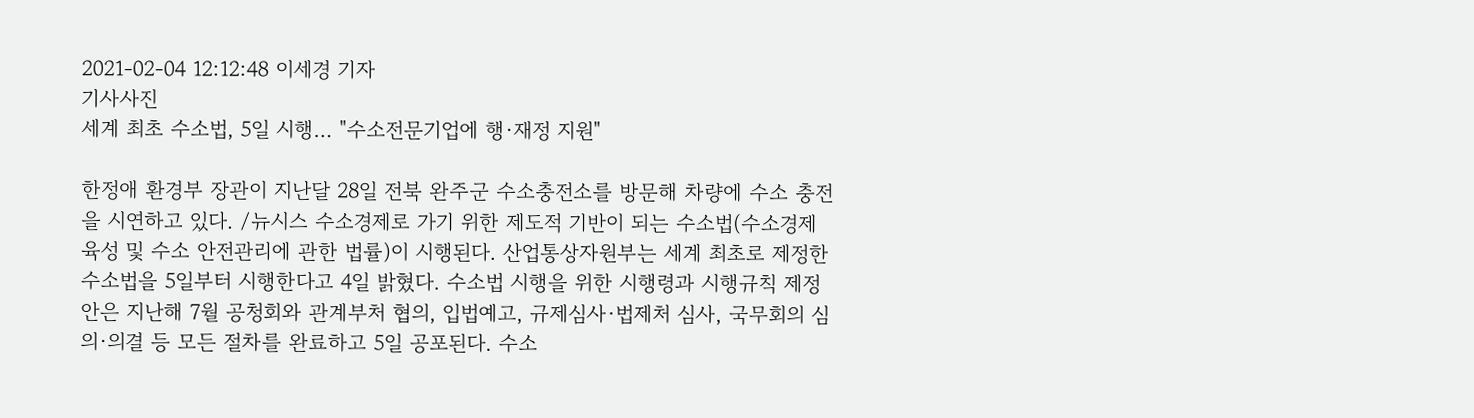2021-02-04 12:12:48 이세경 기자
기사사진
세계 최초 수소법, 5일 시행… "수소전문기업에 행·재정 지원"

한정애 환경부 장관이 지난달 28일 전북 완주군 수소충전소를 방문해 차량에 수소 충전을 시연하고 있다. /뉴시스 수소경제로 가기 위한 제도적 기반이 되는 수소법(수소경제 육성 및 수소 안전관리에 관한 법률)이 시행된다. 산업통상자원부는 세계 최초로 제정한 수소법을 5일부터 시행한다고 4일 밝혔다. 수소법 시행을 위한 시행령과 시행규칙 제정안은 지난해 7월 공청회와 관계부처 협의, 입법예고, 규제심사·법제처 심사, 국무회의 심의·의결 등 모든 절차를 완료하고 5일 공포된다. 수소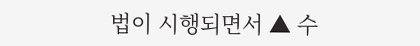법이 시행되면서 ▲ 수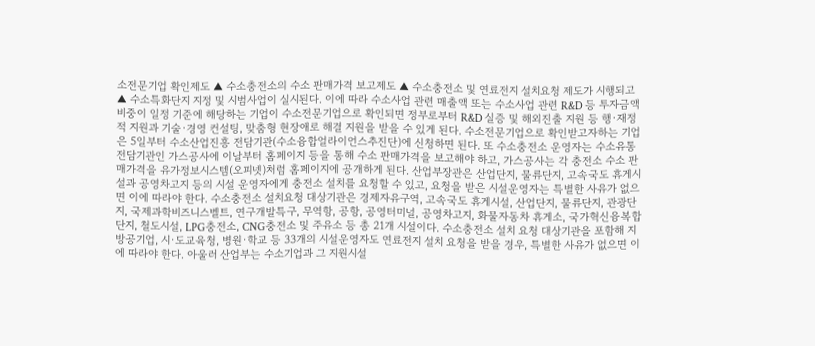소전문기업 확인제도 ▲ 수소충전소의 수소 판매가격 보고제도 ▲ 수소충전소 및 연료전지 설치요청 제도가 시행되고 ▲ 수소특화단지 지정 및 시범사업이 실시된다. 이에 따라 수소사업 관련 매출액 또는 수소사업 관련 R&D 등 투자금액 비중이 일정 기준에 해당하는 기업이 수소전문기업으로 확인되면 정부로부터 R&D 실증 및 해외진출 지원 등 행·재정적 지원과 기술·경영 컨설팅, 맞춤형 현장애로 해결 지원을 받을 수 있게 된다. 수소전문기업으로 확인받고자하는 기업은 5일부터 수소산업진흥 전담기관(수소융합얼라이언스추진단)에 신청하면 된다. 또 수소충전소 운영자는 수소유통 전담기관인 가스공사에 이날부터 홈페이지 등을 통해 수소 판매가격을 보고해야 하고, 가스공사는 각 충전소 수소 판매가격을 유가정보시스템(오피넷)처럼 홈페이지에 공개하게 된다. 산업부장관은 산업단지, 물류단지, 고속국도 휴게시설과 공영차고지 등의 시설 운영자에게 충전소 설치를 요청할 수 있고, 요청을 받은 시설운영자는 특별한 사유가 없으면 이에 따라야 한다. 수소충전소 설치요청 대상기관은 경제자유구역, 고속국도 휴게시설, 산업단지, 물류단지, 관광단지, 국제과학비즈니스벨트, 연구개발특구, 무역항, 공항, 공영터미널, 공영차고지, 화물자동차 휴게소, 국가혁신융복합단지, 철도시설, LPG충전소, CNG충전소 및 주유소 등 총 21개 시설이다. 수소충전소 설치 요청 대상기관을 포함해 지방공기업, 시·도교육청, 병원·학교 등 33개의 시설운영자도 연료전지 설치 요청을 받을 경우, 특별한 사유가 없으면 이에 따라야 한다. 아울러 산업부는 수소기업과 그 지원시설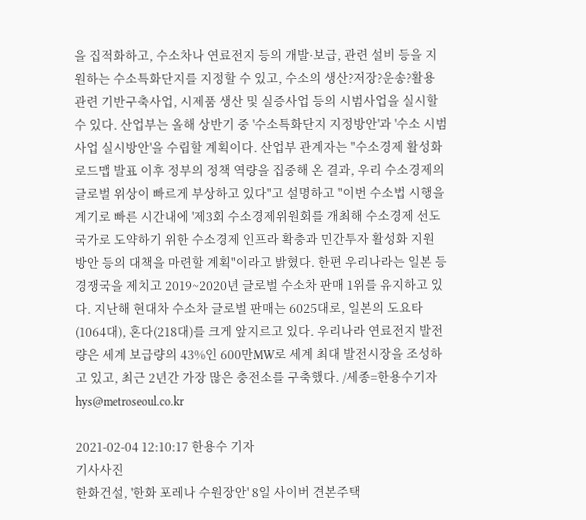을 집적화하고, 수소차나 연료전지 등의 개발·보급, 관련 설비 등을 지원하는 수소특화단지를 지정할 수 있고, 수소의 생산?저장?운송?활용 관련 기반구축사업, 시제품 생산 및 실증사업 등의 시범사업을 실시할 수 있다. 산업부는 올해 상반기 중 '수소특화단지 지정방안'과 '수소 시범사업 실시방안'을 수립할 계획이다. 산업부 관계자는 "수소경제 활성화 로드맵 발표 이후 정부의 정책 역량을 집중해 온 결과, 우리 수소경제의 글로벌 위상이 빠르게 부상하고 있다"고 설명하고 "이번 수소법 시행을 계기로 빠른 시간내에 '제3회 수소경제위원회를 개최해 수소경제 선도국가로 도약하기 위한 수소경제 인프라 확충과 민간투자 활성화 지원 방안 등의 대책을 마련할 계획"이라고 밝혔다. 한편 우리나라는 일본 등 경쟁국을 제치고 2019~2020년 글로벌 수소차 판매 1위를 유지하고 있다. 지난해 현대차 수소차 글로벌 판매는 6025대로, 일본의 도요타(1064대), 혼다(218대)를 크게 앞지르고 있다. 우리나라 연료전지 발전량은 세계 보급량의 43%인 600만MW로 세계 최대 발전시장을 조성하고 있고, 최근 2년간 가장 많은 충전소를 구축했다. /세종=한용수기자 hys@metroseoul.co.kr

2021-02-04 12:10:17 한용수 기자
기사사진
한화건설, '한화 포레나 수원장안' 8일 사이버 견본주택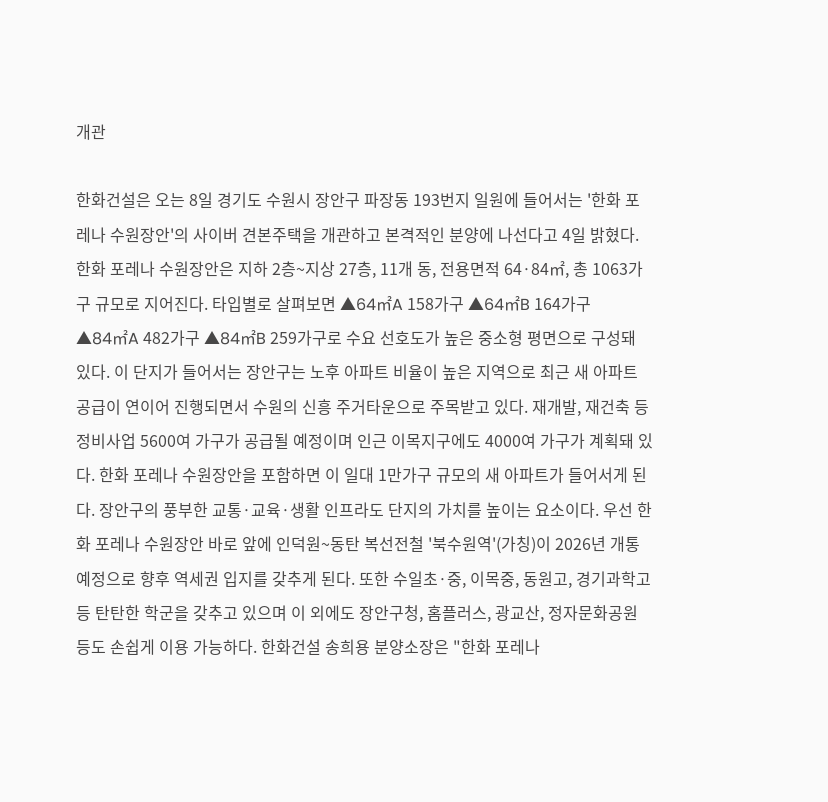개관

한화건설은 오는 8일 경기도 수원시 장안구 파장동 193번지 일원에 들어서는 '한화 포레나 수원장안'의 사이버 견본주택을 개관하고 본격적인 분양에 나선다고 4일 밝혔다. 한화 포레나 수원장안은 지하 2층~지상 27층, 11개 동, 전용면적 64·84㎡, 총 1063가구 규모로 지어진다. 타입별로 살펴보면 ▲64㎡A 158가구 ▲64㎡B 164가구 ▲84㎡A 482가구 ▲84㎡B 259가구로 수요 선호도가 높은 중소형 평면으로 구성돼 있다. 이 단지가 들어서는 장안구는 노후 아파트 비율이 높은 지역으로 최근 새 아파트 공급이 연이어 진행되면서 수원의 신흥 주거타운으로 주목받고 있다. 재개발, 재건축 등 정비사업 5600여 가구가 공급될 예정이며 인근 이목지구에도 4000여 가구가 계획돼 있다. 한화 포레나 수원장안을 포함하면 이 일대 1만가구 규모의 새 아파트가 들어서게 된다. 장안구의 풍부한 교통·교육·생활 인프라도 단지의 가치를 높이는 요소이다. 우선 한화 포레나 수원장안 바로 앞에 인덕원~동탄 복선전철 '북수원역'(가칭)이 2026년 개통 예정으로 향후 역세권 입지를 갖추게 된다. 또한 수일초·중, 이목중, 동원고, 경기과학고 등 탄탄한 학군을 갖추고 있으며 이 외에도 장안구청, 홈플러스, 광교산, 정자문화공원 등도 손쉽게 이용 가능하다. 한화건설 송희용 분양소장은 "한화 포레나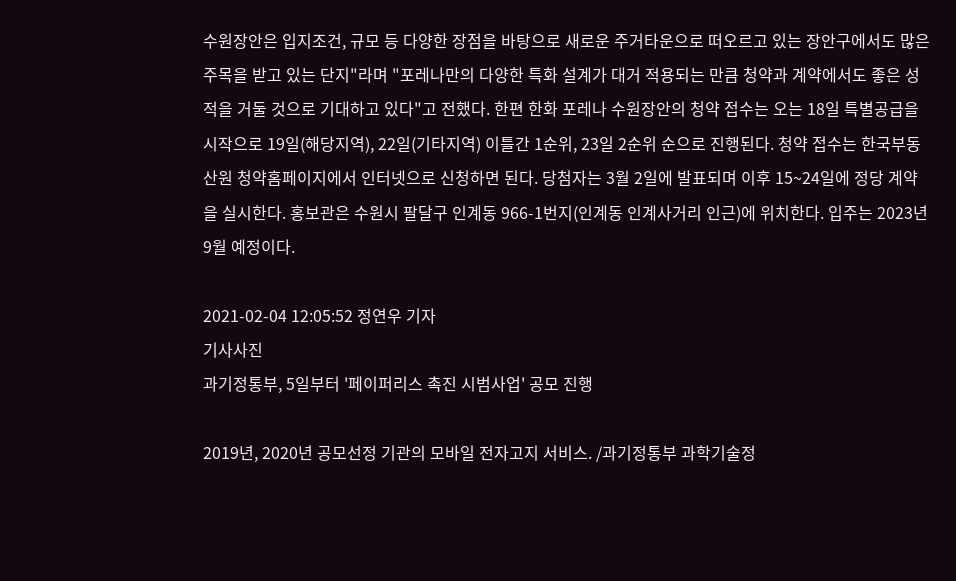수원장안은 입지조건, 규모 등 다양한 장점을 바탕으로 새로운 주거타운으로 떠오르고 있는 장안구에서도 많은 주목을 받고 있는 단지"라며 "포레나만의 다양한 특화 설계가 대거 적용되는 만큼 청약과 계약에서도 좋은 성적을 거둘 것으로 기대하고 있다"고 전했다. 한편 한화 포레나 수원장안의 청약 접수는 오는 18일 특별공급을 시작으로 19일(해당지역), 22일(기타지역) 이틀간 1순위, 23일 2순위 순으로 진행된다. 청약 접수는 한국부동산원 청약홈페이지에서 인터넷으로 신청하면 된다. 당첨자는 3월 2일에 발표되며 이후 15~24일에 정당 계약을 실시한다. 홍보관은 수원시 팔달구 인계동 966-1번지(인계동 인계사거리 인근)에 위치한다. 입주는 2023년 9월 예정이다.

2021-02-04 12:05:52 정연우 기자
기사사진
과기정통부, 5일부터 '페이퍼리스 촉진 시범사업' 공모 진행

2019년, 2020년 공모선정 기관의 모바일 전자고지 서비스. /과기정통부 과학기술정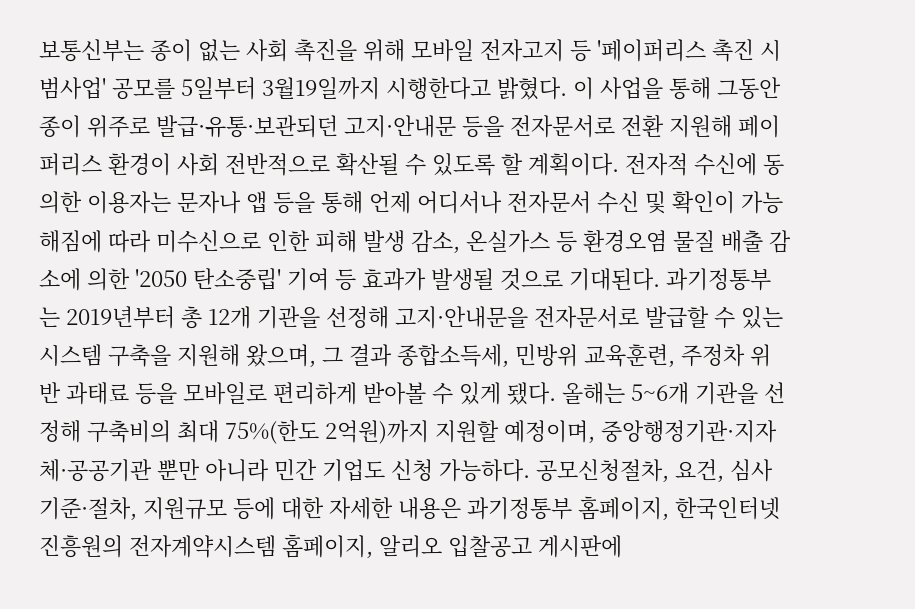보통신부는 종이 없는 사회 촉진을 위해 모바일 전자고지 등 '페이퍼리스 촉진 시범사업' 공모를 5일부터 3월19일까지 시행한다고 밝혔다. 이 사업을 통해 그동안 종이 위주로 발급·유통·보관되던 고지·안내문 등을 전자문서로 전환 지원해 페이퍼리스 환경이 사회 전반적으로 확산될 수 있도록 할 계획이다. 전자적 수신에 동의한 이용자는 문자나 앱 등을 통해 언제 어디서나 전자문서 수신 및 확인이 가능해짐에 따라 미수신으로 인한 피해 발생 감소, 온실가스 등 환경오염 물질 배출 감소에 의한 '2050 탄소중립' 기여 등 효과가 발생될 것으로 기대된다. 과기정통부는 2019년부터 총 12개 기관을 선정해 고지·안내문을 전자문서로 발급할 수 있는 시스템 구축을 지원해 왔으며, 그 결과 종합소득세, 민방위 교육훈련, 주정차 위반 과태료 등을 모바일로 편리하게 받아볼 수 있게 됐다. 올해는 5~6개 기관을 선정해 구축비의 최대 75%(한도 2억원)까지 지원할 예정이며, 중앙행정기관·지자체·공공기관 뿐만 아니라 민간 기업도 신청 가능하다. 공모신청절차, 요건, 심사기준·절차, 지원규모 등에 대한 자세한 내용은 과기정통부 홈페이지, 한국인터넷진흥원의 전자계약시스템 홈페이지, 알리오 입찰공고 게시판에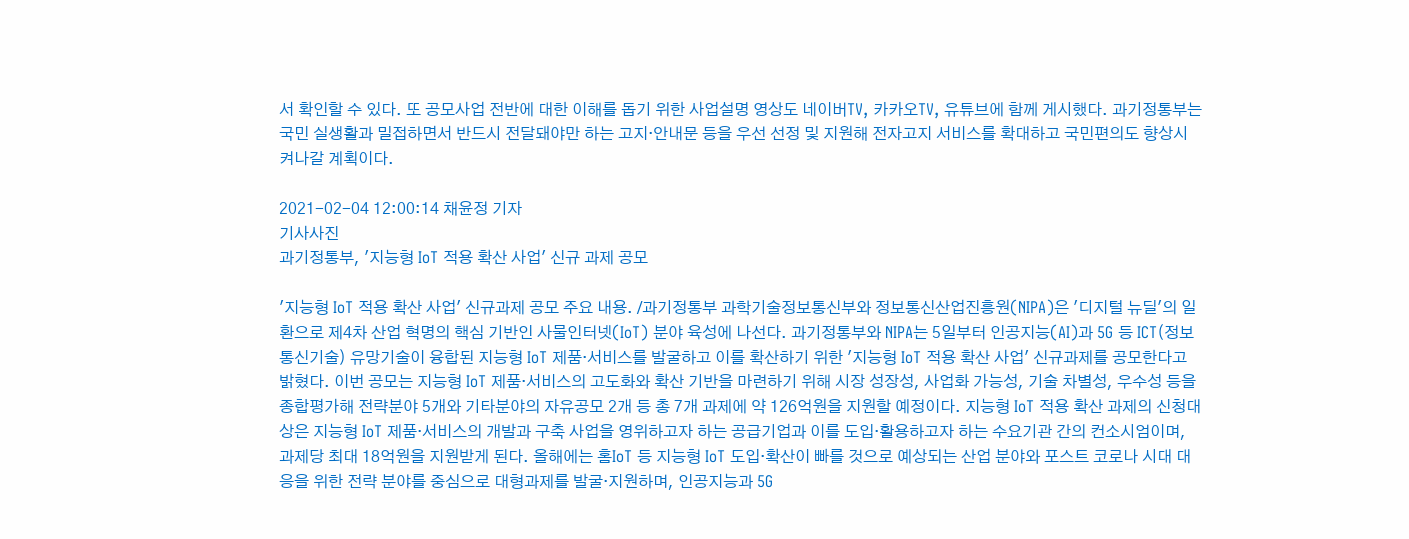서 확인할 수 있다. 또 공모사업 전반에 대한 이해를 돕기 위한 사업설명 영상도 네이버TV, 카카오TV, 유튜브에 함께 게시했다. 과기정통부는 국민 실생활과 밀접하면서 반드시 전달돼야만 하는 고지·안내문 등을 우선 선정 및 지원해 전자고지 서비스를 확대하고 국민편의도 향상시켜나갈 계획이다.

2021-02-04 12:00:14 채윤정 기자
기사사진
과기정통부, '지능형 IoT 적용 확산 사업' 신규 과제 공모

'지능형 IoT 적용 확산 사업' 신규과제 공모 주요 내용. /과기정통부 과학기술정보통신부와 정보통신산업진흥원(NIPA)은 '디지털 뉴딜'의 일환으로 제4차 산업 혁명의 핵심 기반인 사물인터넷(IoT) 분야 육성에 나선다. 과기정통부와 NIPA는 5일부터 인공지능(AI)과 5G 등 ICT(정보통신기술) 유망기술이 융합된 지능형 IoT 제품·서비스를 발굴하고 이를 확산하기 위한 '지능형 IoT 적용 확산 사업' 신규과제를 공모한다고 밝혔다. 이번 공모는 지능형 IoT 제품·서비스의 고도화와 확산 기반을 마련하기 위해 시장 성장성, 사업화 가능성, 기술 차별성, 우수성 등을 종합평가해 전략분야 5개와 기타분야의 자유공모 2개 등 총 7개 과제에 약 126억원을 지원할 예정이다. 지능형 IoT 적용 확산 과제의 신청대상은 지능형 IoT 제품·서비스의 개발과 구축 사업을 영위하고자 하는 공급기업과 이를 도입·활용하고자 하는 수요기관 간의 컨소시엄이며, 과제당 최대 18억원을 지원받게 된다. 올해에는 홈IoT 등 지능형 IoT 도입·확산이 빠를 것으로 예상되는 산업 분야와 포스트 코로나 시대 대응을 위한 전략 분야를 중심으로 대형과제를 발굴·지원하며, 인공지능과 5G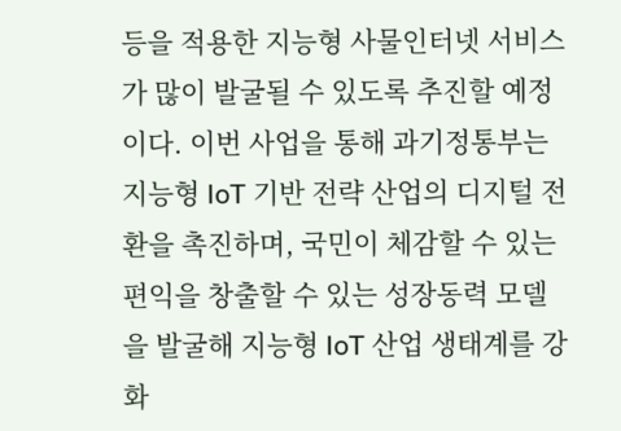등을 적용한 지능형 사물인터넷 서비스가 많이 발굴될 수 있도록 추진할 예정이다. 이번 사업을 통해 과기정통부는 지능형 IoT 기반 전략 산업의 디지털 전환을 촉진하며, 국민이 체감할 수 있는 편익을 창출할 수 있는 성장동력 모델을 발굴해 지능형 IoT 산업 생태계를 강화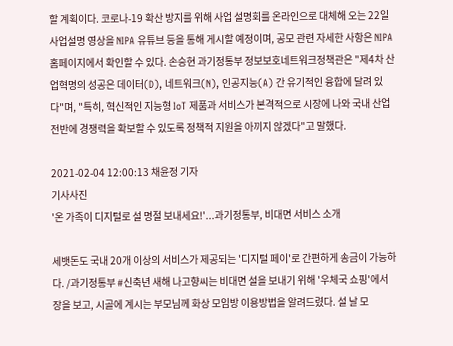할 계획이다. 코로나-19 확산 방지를 위해 사업 설명회를 온라인으로 대체해 오는 22일 사업설명 영상을 NIPA 유튜브 등을 통해 게시할 예정이며, 공모 관련 자세한 사항은 NIPA 홈페이지에서 확인할 수 있다. 손승현 과기정통부 정보보호네트워크정책관은 "제4차 산업혁명의 성공은 데이터(D), 네트워크(N), 인공지능(A) 간 유기적인 융합에 달려 있다"며, "특히, 혁신적인 지능형 IoT 제품과 서비스가 본격적으로 시장에 나와 국내 산업 전반에 경쟁력을 확보할 수 있도록 정책적 지원을 아끼지 않겠다"고 말했다.

2021-02-04 12:00:13 채윤정 기자
기사사진
'온 가족이 디지털로 설 명절 보내세요!'...과기정통부, 비대면 서비스 소개

세뱃돈도 국내 20개 이상의 서비스가 제공되는 '디지털 페이'로 간편하게 송금이 가능하다. /과기정통부 #신축년 새해 나고향씨는 비대면 설을 보내기 위해 '우체국 쇼핑'에서 장을 보고, 시골에 계시는 부모님께 화상 모임방 이용방법을 알려드렸다. 설 날 모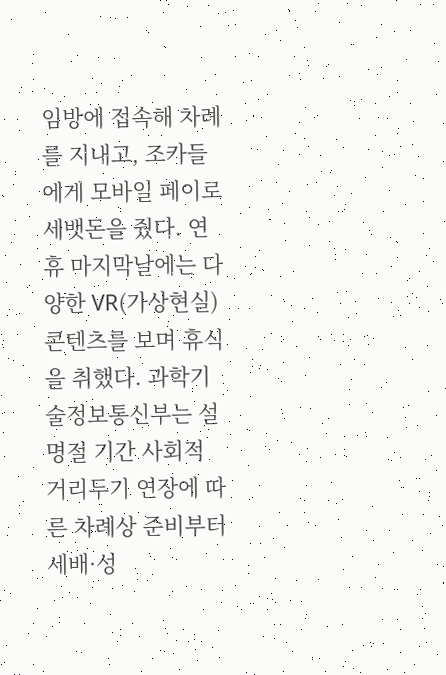임방에 접속해 차례를 지내고, 조카들에게 모바일 페이로 세뱃돈을 줬다. 연휴 마지막날에는 다양한 VR(가상현실) 콘텐츠를 보며 휴식을 취했다. 과학기술정보통신부는 설 명절 기간 사회적 거리두기 연장에 따른 차례상 준비부터 세배·성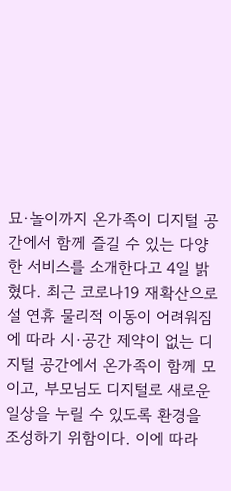묘·놀이까지 온가족이 디지털 공간에서 함께 즐길 수 있는 다양한 서비스를 소개한다고 4일 밝혔다. 최근 코로나19 재확산으로 설 연휴 물리적 이동이 어려워짐에 따라 시·공간 제약이 없는 디지털 공간에서 온가족이 함께 모이고, 부모님도 디지털로 새로운 일상을 누릴 수 있도록 환경을 조성하기 위함이다. 이에 따라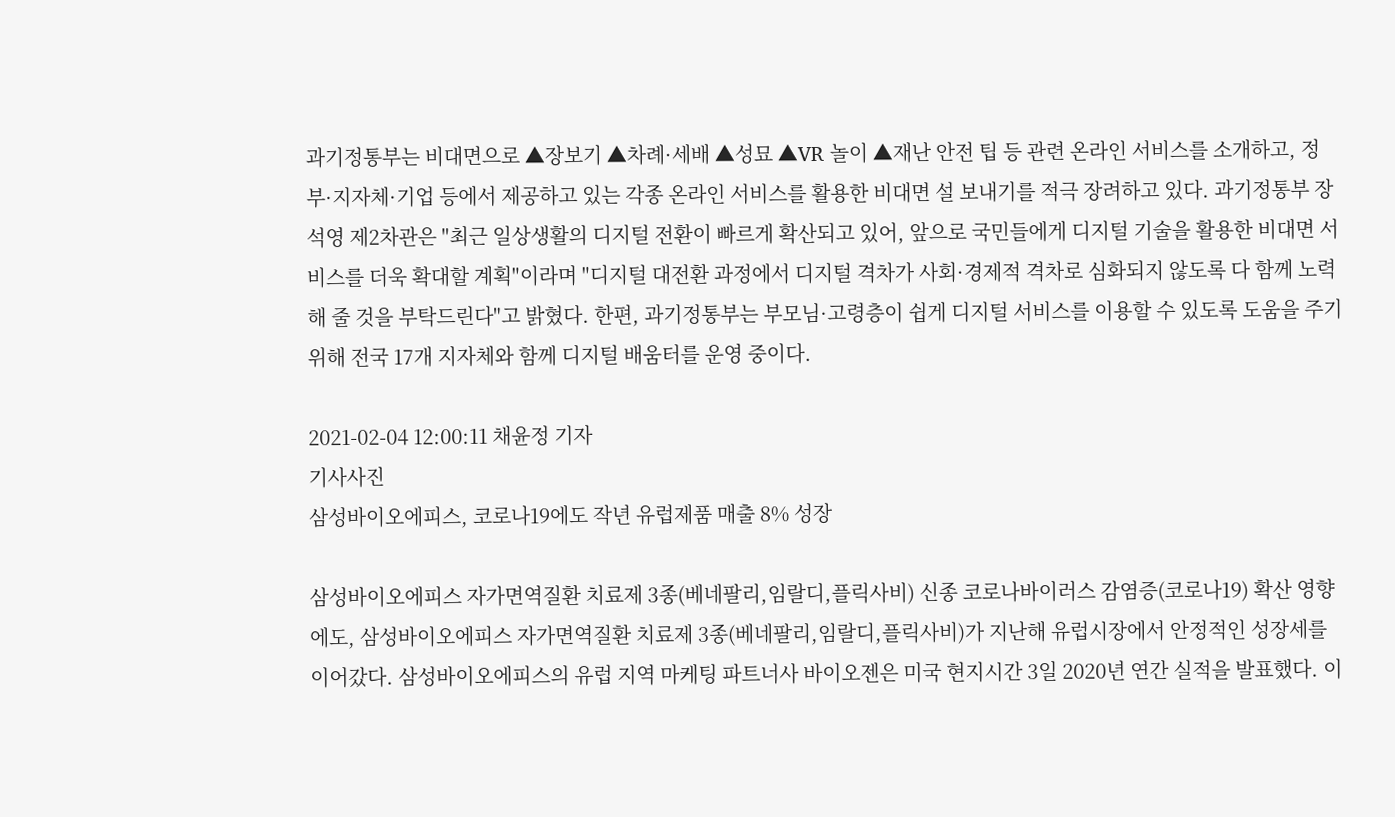과기정통부는 비대면으로 ▲장보기 ▲차례·세배 ▲성묘 ▲VR 놀이 ▲재난 안전 팁 등 관련 온라인 서비스를 소개하고, 정부·지자체·기업 등에서 제공하고 있는 각종 온라인 서비스를 활용한 비대면 설 보내기를 적극 장려하고 있다. 과기정통부 장석영 제2차관은 "최근 일상생활의 디지털 전환이 빠르게 확산되고 있어, 앞으로 국민들에게 디지털 기술을 활용한 비대면 서비스를 더욱 확대할 계획"이라며 "디지털 대전환 과정에서 디지털 격차가 사회·경제적 격차로 심화되지 않도록 다 함께 노력해 줄 것을 부탁드린다"고 밝혔다. 한편, 과기정통부는 부모님·고령층이 쉽게 디지털 서비스를 이용할 수 있도록 도움을 주기 위해 전국 17개 지자체와 함께 디지털 배움터를 운영 중이다.

2021-02-04 12:00:11 채윤정 기자
기사사진
삼성바이오에피스, 코로나19에도 작년 유럽제품 매출 8% 성장

삼성바이오에피스 자가면역질환 치료제 3종(베네팔리,임랄디,플릭사비) 신종 코로나바이러스 감염증(코로나19) 확산 영향에도, 삼성바이오에피스 자가면역질환 치료제 3종(베네팔리,임랄디,플릭사비)가 지난해 유럽시장에서 안정적인 성장세를 이어갔다. 삼성바이오에피스의 유럽 지역 마케팅 파트너사 바이오젠은 미국 현지시간 3일 2020년 연간 실적을 발표했다. 이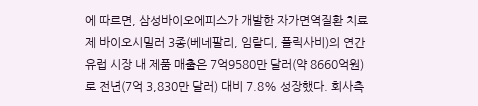에 따르면, 삼성바이오에피스가 개발한 자가면역질환 치료제 바이오시밀러 3종(베네팔리, 임랄디, 플릭사비)의 연간 유럽 시장 내 제품 매출은 7억9580만 달러(약 8660억원)로 전년(7억 3,830만 달러) 대비 7.8% 성장했다. 회사측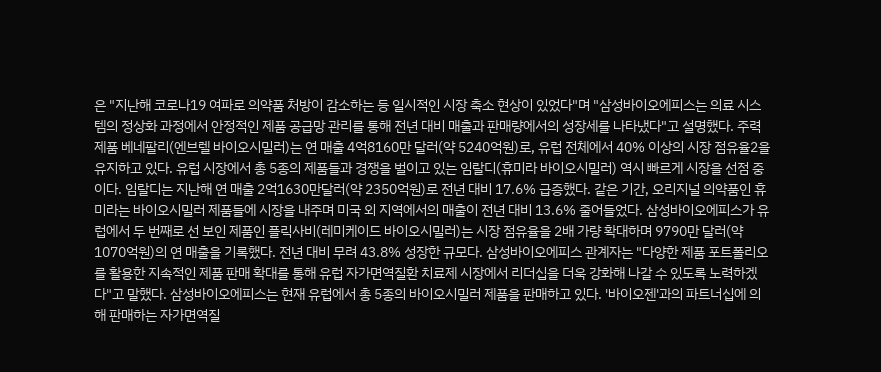은 "지난해 코로나19 여파로 의약품 처방이 감소하는 등 일시적인 시장 축소 현상이 있었다"며 "삼성바이오에피스는 의료 시스템의 정상화 과정에서 안정적인 제품 공급망 관리를 통해 전년 대비 매출과 판매량에서의 성장세를 나타냈다"고 설명했다. 주력 제품 베네팔리(엔브렐 바이오시밀러)는 연 매출 4억8160만 달러(약 5240억원)로, 유럽 전체에서 40% 이상의 시장 점유율2을 유지하고 있다. 유럽 시장에서 총 5종의 제품들과 경쟁을 벌이고 있는 임랄디(휴미라 바이오시밀러) 역시 빠르게 시장을 선점 중이다. 임랄디는 지난해 연 매출 2억1630만달러(약 2350억원)로 전년 대비 17.6% 급증했다. 같은 기간, 오리지널 의약품인 휴미라는 바이오시밀러 제품들에 시장을 내주며 미국 외 지역에서의 매출이 전년 대비 13.6% 줄어들었다. 삼성바이오에피스가 유럽에서 두 번째로 선 보인 제품인 플릭사비(레미케이드 바이오시밀러)는 시장 점유율을 2배 가량 확대하며 9790만 달러(약 1070억원)의 연 매출을 기록했다. 전년 대비 무려 43.8% 성장한 규모다. 삼성바이오에피스 관계자는 "다양한 제품 포트폴리오를 활용한 지속적인 제품 판매 확대를 통해 유럽 자가면역질환 치료제 시장에서 리더십을 더욱 강화해 나갈 수 있도록 노력하겠다"고 말했다. 삼성바이오에피스는 현재 유럽에서 총 5종의 바이오시밀러 제품을 판매하고 있다. '바이오젠'과의 파트너십에 의해 판매하는 자가면역질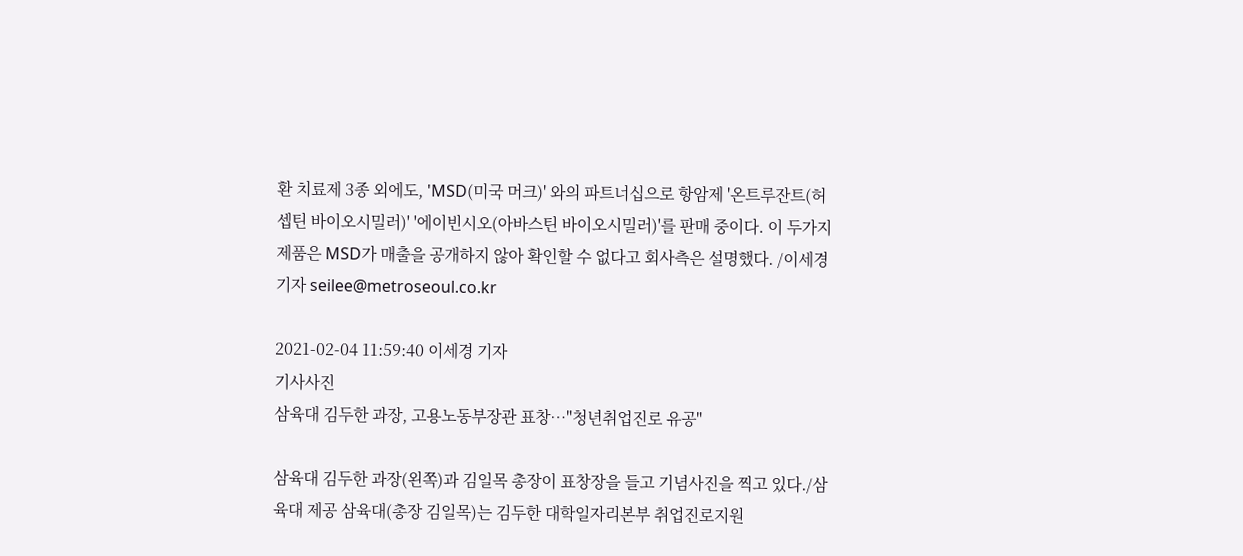환 치료제 3종 외에도, 'MSD(미국 머크)' 와의 파트너십으로 항암제 '온트루잔트(허셉틴 바이오시밀러)' '에이빈시오(아바스틴 바이오시밀러)'를 판매 중이다. 이 두가지 제품은 MSD가 매출을 공개하지 않아 확인할 수 없다고 회사측은 설명했다. /이세경기자 seilee@metroseoul.co.kr

2021-02-04 11:59:40 이세경 기자
기사사진
삼육대 김두한 과장, 고용노동부장관 표창…"청년취업진로 유공"

삼육대 김두한 과장(왼쪽)과 김일목 총장이 표창장을 들고 기념사진을 찍고 있다./삼육대 제공 삼육대(총장 김일목)는 김두한 대학일자리본부 취업진로지원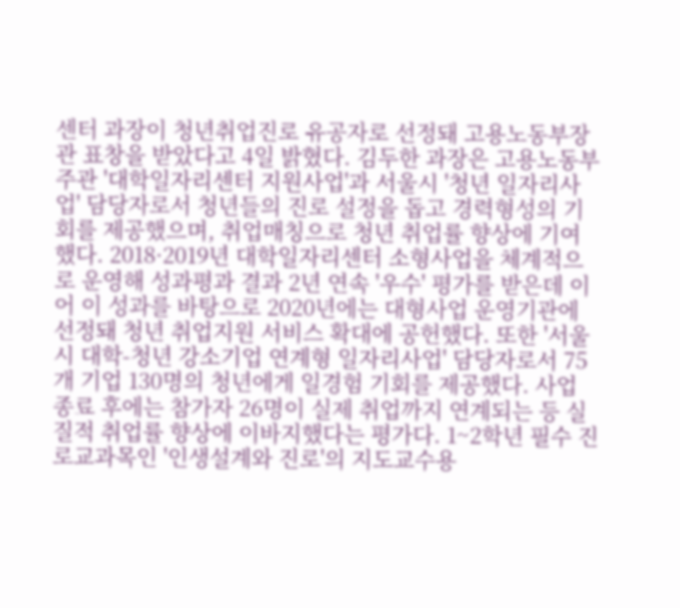센터 과장이 청년취업진로 유공자로 선정돼 고용노동부장관 표창을 받았다고 4일 밝혔다. 김두한 과장은 고용노동부 주관 '대학일자리센터 지원사업'과 서울시 '청년 일자리사업' 담당자로서 청년들의 진로 설정을 돕고 경력형성의 기회를 제공했으며, 취업매칭으로 청년 취업률 향상에 기여했다. 2018·2019년 대학일자리센터 소형사업을 체계적으로 운영해 성과평과 결과 2년 연속 '우수' 평가를 받은데 이어 이 성과를 바탕으로 2020년에는 대형사업 운영기관에 선정돼 청년 취업지원 서비스 확대에 공헌했다. 또한 '서울시 대학-청년 강소기업 연계형 일자리사업' 담당자로서 75개 기업 130명의 청년에게 일경험 기회를 제공했다. 사업 종료 후에는 참가자 26명이 실제 취업까지 연계되는 등 실질적 취업률 향상에 이바지했다는 평가다. 1~2학년 필수 진로교과목인 '인생설계와 진로'의 지도교수용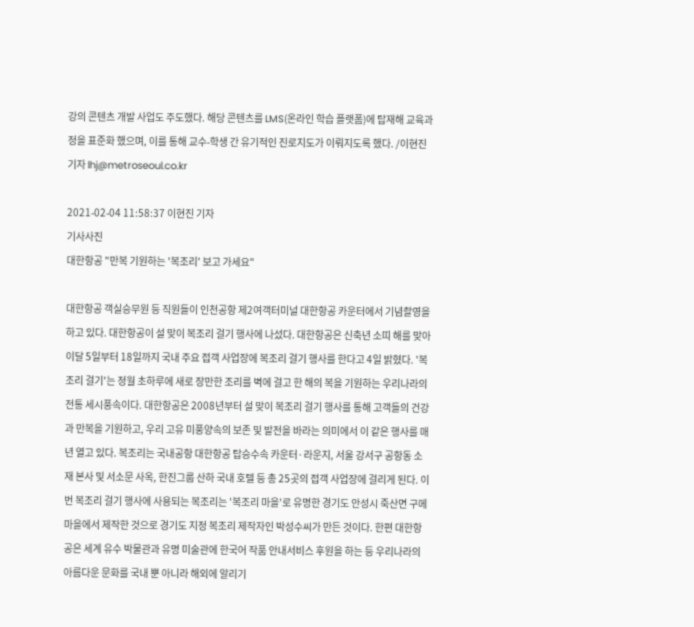강의 콘텐츠 개발 사업도 주도했다. 해당 콘텐츠를 LMS(온라인 학습 플랫폼)에 탑재해 교육과정을 표준화 했으며, 이를 통해 교수-학생 간 유기적인 진로지도가 이뤄지도록 했다. /이현진기자 lhj@metroseoul.co.kr

2021-02-04 11:58:37 이현진 기자
기사사진
대한항공 "만복 기원하는 '복조리' 보고 가세요"

대한항공 객실승무원 등 직원들이 인천공항 제2여객터미널 대한항공 카운터에서 기념촬영을 하고 있다. 대한항공이 설 맞이 복조리 걸기 행사에 나섰다. 대한항공은 신축년 소띠 해를 맞아 이달 5일부터 18일까지 국내 주요 접객 사업장에 복조리 걸기 행사를 한다고 4일 밝혔다. '복조리 걸기'는 정월 초하루에 새로 장만한 조리를 벽에 걸고 한 해의 복을 기원하는 우리나라의 전통 세시풍속이다. 대한항공은 2008년부터 설 맞이 복조리 걸기 행사를 통해 고객들의 건강과 만복을 기원하고, 우리 고유 미풍양속의 보존 및 발전을 바라는 의미에서 이 같은 행사를 매년 열고 있다. 복조리는 국내공항 대한항공 탑승수속 카운터·라운지, 서울 강서구 공항동 소재 본사 및 서소문 사옥, 한진그룹 산하 국내 호텔 등 총 25곳의 접객 사업장에 걸리게 된다. 이번 복조리 걸기 행사에 사용되는 복조리는 '복조리 마을'로 유명한 경기도 안성시 죽산면 구메마을에서 제작한 것으로 경기도 지정 복조리 제작자인 박성수씨가 만든 것이다. 한편 대한항공은 세계 유수 박물관과 유명 미술관에 한국어 작품 안내서비스 후원을 하는 등 우리나라의 아름다운 문화를 국내 뿐 아니라 해외에 알리기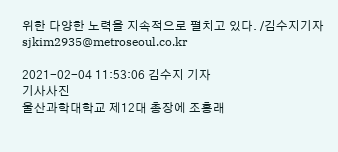위한 다양한 노력을 지속적으로 펼치고 있다. /김수지기자 sjkim2935@metroseoul.co.kr

2021-02-04 11:53:06 김수지 기자
기사사진
울산과학대학교 제12대 총장에 조홍래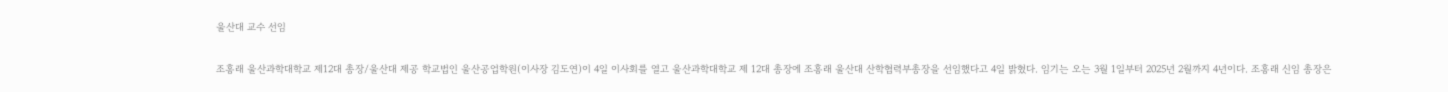울산대 교수 선임

조홍래 울산과학대학교 제12대 총장/울산대 제공 학교법인 울산공업학원(이사장 김도연)이 4일 이사회를 열고 울산과학대학교 제 12대 총장에 조홍래 울산대 산학협력부총장을 선임했다고 4일 밝혔다. 임기는 오는 3월 1일부터 2025년 2월까지 4년이다. 조홍래 신임 총장은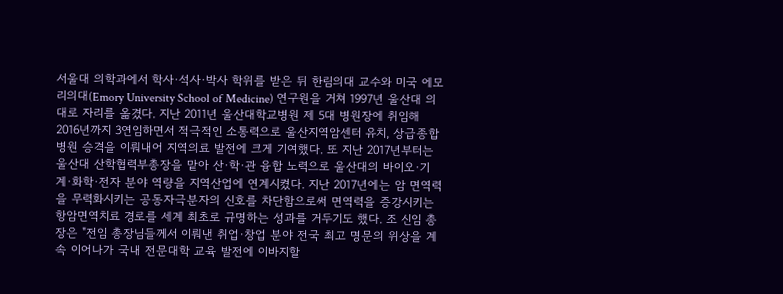서울대 의학과에서 학사·석사·박사 학위를 받은 뒤 한림의대 교수와 미국 에모리의대(Emory University School of Medicine) 연구원을 거쳐 1997년 울산대 의대로 자리를 옮겼다. 지난 2011년 울산대학교병원 제 5대 병원장에 취임해 2016년까지 3연임하면서 적극적인 소통력으로 울산지역암센터 유치, 상급종합병원 승격을 이뤄내어 지역의료 발전에 크게 기여했다. 또 지난 2017년부터는 울산대 산학협력부총장을 맡아 산·학·관 융합 노력으로 울산대의 바이오·기계·화학·전자 분야 역량을 지역산업에 연계시켰다. 지난 2017년에는 암 면역력을 무력화시키는 공동자극분자의 신호를 차단함으로써 면역력을 증강시키는 항암면역치료 경로를 세계 최초로 규명하는 성과를 거두기도 했다. 조 신임 총장은 "전임 총장님들께서 이뤄낸 취업·창업 분야 전국 최고 명문의 위상을 계속 이어나가 국내 전문대학 교육 발전에 이바지할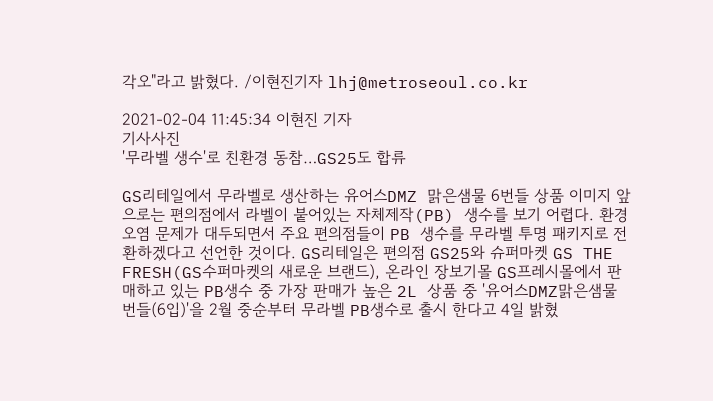각오"라고 밝혔다. /이현진기자 lhj@metroseoul.co.kr

2021-02-04 11:45:34 이현진 기자
기사사진
'무라벨 생수'로 친환경 동참…GS25도 합류

GS리테일에서 무라벨로 생산하는 유어스DMZ 맑은샘물 6번들 상품 이미지 앞으로는 편의점에서 라벨이 붙어있는 자체제작(PB) 생수를 보기 어렵다. 환경 오염 문제가 대두되면서 주요 편의점들이 PB 생수를 무라벨 투명 패키지로 전환하겠다고 선언한 것이다. GS리테일은 편의점 GS25와 슈퍼마켓 GS THE FRESH(GS수퍼마켓의 새로운 브랜드), 온라인 장보기몰 GS프레시몰에서 판매하고 있는 PB생수 중 가장 판매가 높은 2L 상품 중 '유어스DMZ맑은샘물 번들(6입)'을 2월 중순부터 무라벨 PB생수로 출시 한다고 4일 밝혔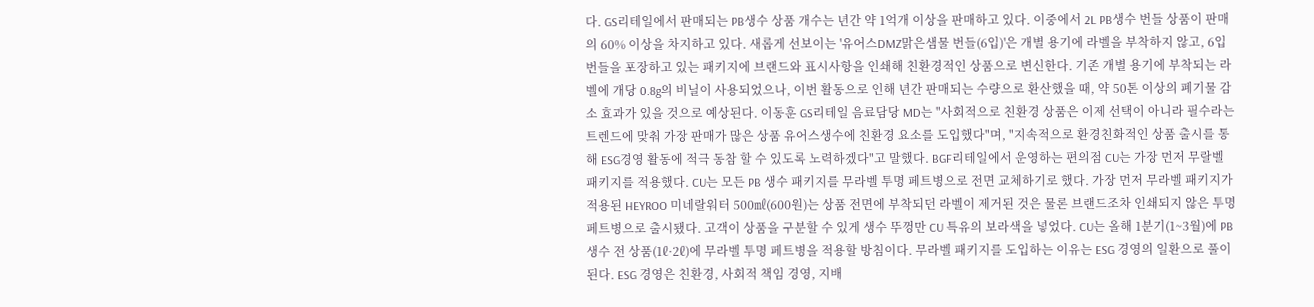다. GS리테일에서 판매되는 PB생수 상품 개수는 년간 약 1억개 이상을 판매하고 있다. 이중에서 2L PB생수 번들 상품이 판매의 60% 이상을 차지하고 있다. 새롭게 선보이는 '유어스DMZ맑은샘물 번들(6입)'은 개별 용기에 라벨을 부착하지 않고, 6입 번들을 포장하고 있는 패키지에 브랜드와 표시사항을 인쇄해 친환경적인 상품으로 변신한다. 기존 개별 용기에 부착되는 라벨에 개당 0.8g의 비닐이 사용되었으나, 이번 활동으로 인해 년간 판매되는 수량으로 환산했을 때, 약 50톤 이상의 폐기물 감소 효과가 있을 것으로 예상된다. 이동훈 GS리테일 음료담당 MD는 "사회적으로 친환경 상품은 이제 선택이 아니라 필수라는 트렌드에 맞춰 가장 판매가 많은 상품 유어스생수에 친환경 요소를 도입했다"며, "지속적으로 환경친화적인 상품 출시를 통해 ESG경영 활동에 적극 동참 할 수 있도록 노력하겠다"고 말했다. BGF리테일에서 운영하는 편의점 CU는 가장 먼저 무랄벨 패키지를 적용했다. CU는 모든 PB 생수 패키지를 무라벨 투명 페트병으로 전면 교체하기로 했다. 가장 먼저 무라벨 패키지가 적용된 HEYROO 미네랄워터 500㎖(600원)는 상품 전면에 부착되던 라벨이 제거된 것은 물론 브랜드조차 인쇄되지 않은 투명 페트병으로 출시됐다. 고객이 상품을 구분할 수 있게 생수 뚜껑만 CU 특유의 보라색을 넣었다. CU는 올해 1분기(1~3월)에 PB 생수 전 상품(1ℓ·2ℓ)에 무라벨 투명 페트병을 적용할 방침이다. 무라벨 패키지를 도입하는 이유는 ESG 경영의 일환으로 풀이된다. ESG 경영은 친환경, 사회적 책임 경영, 지배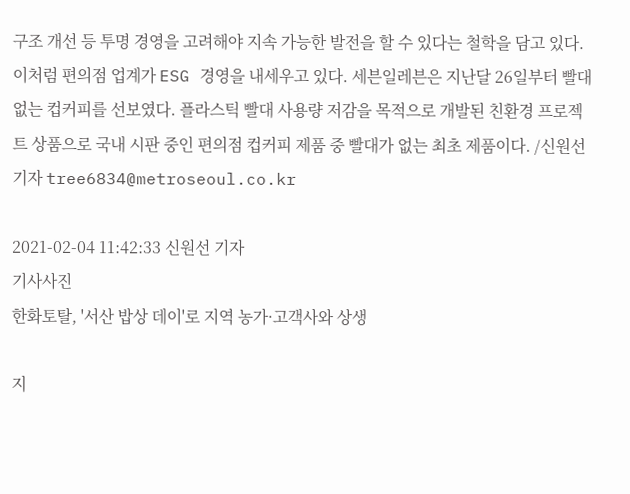구조 개선 등 투명 경영을 고려해야 지속 가능한 발전을 할 수 있다는 철학을 담고 있다. 이처럼 편의점 업계가 ESG 경영을 내세우고 있다. 세븐일레븐은 지난달 26일부터 빨대 없는 컵커피를 선보였다. 플라스틱 빨대 사용량 저감을 목적으로 개발된 친환경 프로젝트 상품으로 국내 시판 중인 편의점 컵커피 제품 중 빨대가 없는 최초 제품이다. /신원선기자 tree6834@metroseoul.co.kr

2021-02-04 11:42:33 신원선 기자
기사사진
한화토탈, '서산 밥상 데이'로 지역 농가·고객사와 상생

지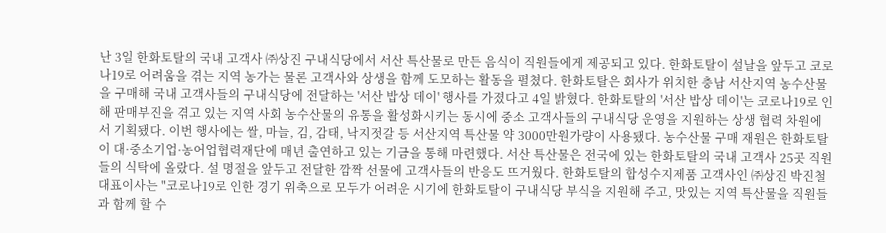난 3일 한화토탈의 국내 고객사 ㈜상진 구내식당에서 서산 특산물로 만든 음식이 직원들에게 제공되고 있다. 한화토탈이 설날을 앞두고 코로나19로 어려움을 겪는 지역 농가는 물론 고객사와 상생을 함께 도모하는 활동을 펼쳤다. 한화토탈은 회사가 위치한 충남 서산지역 농수산물을 구매해 국내 고객사들의 구내식당에 전달하는 '서산 밥상 데이' 행사를 가졌다고 4일 밝혔다. 한화토탈의 '서산 밥상 데이'는 코로나19로 인해 판매부진을 겪고 있는 지역 사회 농수산물의 유통을 활성화시키는 동시에 중소 고객사들의 구내식당 운영을 지원하는 상생 협력 차원에서 기획됐다. 이번 행사에는 쌀, 마늘, 김, 감태, 낙지젓갈 등 서산지역 특산물 약 3000만원가량이 사용됐다. 농수산물 구매 재원은 한화토탈이 대·중소기업·농어업협력재단에 매년 출연하고 있는 기금을 통해 마련했다. 서산 특산물은 전국에 있는 한화토탈의 국내 고객사 25곳 직원들의 식탁에 올랐다. 설 명절을 앞두고 전달한 깜짝 선물에 고객사들의 반응도 뜨거웠다. 한화토탈의 합성수지제품 고객사인 ㈜상진 박진철 대표이사는 "코로나19로 인한 경기 위축으로 모두가 어려운 시기에 한화토탈이 구내식당 부식을 지원해 주고, 맛있는 지역 특산물을 직원들과 함께 할 수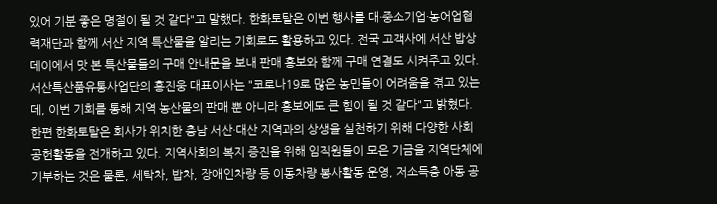있어 기분 좋은 명절이 될 것 같다"고 말했다. 한화토탈은 이번 행사를 대·중소기업·농어업협력재단과 함께 서산 지역 특산물을 알리는 기회로도 활용하고 있다. 전국 고객사에 서산 밥상 데이에서 맛 본 특산물들의 구매 안내문을 보내 판매 홍보와 함께 구매 연결도 시켜주고 있다. 서산특산품유통사업단의 홍진웅 대표이사는 "코로나19로 많은 농민들이 어려움을 겪고 있는데, 이번 기회를 통해 지역 농산물의 판매 뿐 아니라 홍보에도 큰 힘이 될 것 같다"고 밝혔다. 한편 한화토탈은 회사가 위치한 충남 서산·대산 지역과의 상생을 실천하기 위해 다양한 사회공헌활동을 전개하고 있다. 지역사회의 복지 증진을 위해 임직원들이 모은 기금을 지역단체에 기부하는 것은 물론, 세탁차, 밥차, 장애인차량 등 이동차량 봉사활동 운영, 저소득층 아동 공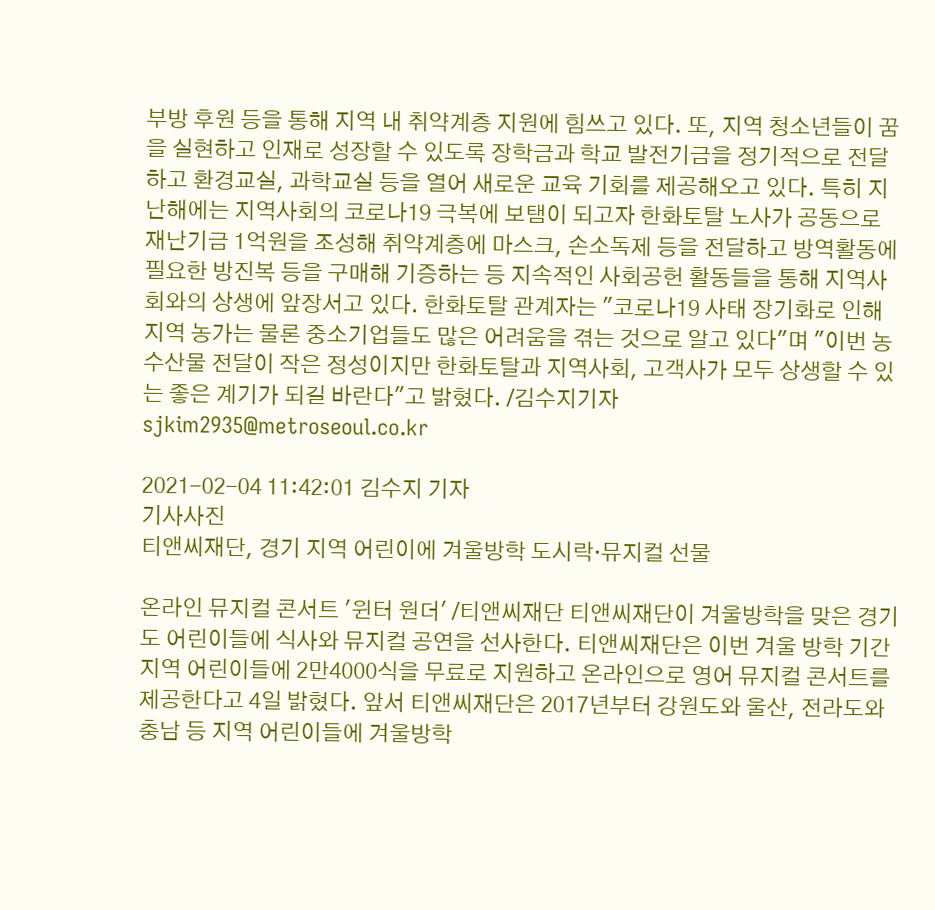부방 후원 등을 통해 지역 내 취약계층 지원에 힘쓰고 있다. 또, 지역 청소년들이 꿈을 실현하고 인재로 성장할 수 있도록 장학금과 학교 발전기금을 정기적으로 전달하고 환경교실, 과학교실 등을 열어 새로운 교육 기회를 제공해오고 있다. 특히 지난해에는 지역사회의 코로나19 극복에 보탬이 되고자 한화토탈 노사가 공동으로 재난기금 1억원을 조성해 취약계층에 마스크, 손소독제 등을 전달하고 방역활동에 필요한 방진복 등을 구매해 기증하는 등 지속적인 사회공헌 활동들을 통해 지역사회와의 상생에 앞장서고 있다. 한화토탈 관계자는 "코로나19 사태 장기화로 인해 지역 농가는 물론 중소기업들도 많은 어려움을 겪는 것으로 알고 있다"며 "이번 농수산물 전달이 작은 정성이지만 한화토탈과 지역사회, 고객사가 모두 상생할 수 있는 좋은 계기가 되길 바란다"고 밝혔다. /김수지기자 sjkim2935@metroseoul.co.kr

2021-02-04 11:42:01 김수지 기자
기사사진
티앤씨재단, 경기 지역 어린이에 겨울방학 도시락·뮤지컬 선물

온라인 뮤지컬 콘서트 '윈터 원더' /티앤씨재단 티앤씨재단이 겨울방학을 맞은 경기도 어린이들에 식사와 뮤지컬 공연을 선사한다. 티앤씨재단은 이번 겨울 방학 기간 지역 어린이들에 2만4000식을 무료로 지원하고 온라인으로 영어 뮤지컬 콘서트를 제공한다고 4일 밝혔다. 앞서 티앤씨재단은 2017년부터 강원도와 울산, 전라도와 충남 등 지역 어린이들에 겨울방학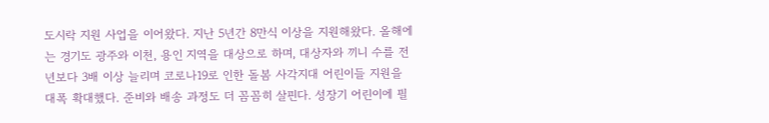도시락 지원 사업을 이어왔다. 지난 5년간 8만식 이상을 지원해왔다. 올해에는 경기도 광주와 이천, 용인 지역을 대상으로 하며, 대상자와 끼니 수를 전년보다 3배 이상 늘리며 코로나19로 인한 돌봄 사각지대 어린이들 지원을 대폭 확대했다. 준비와 배송 과정도 더 꼼꼼히 살핀다. 성장기 어린이에 필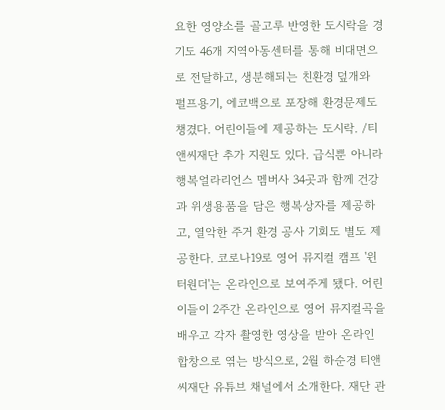요한 영양소를 골고루 반영한 도시락을 경기도 46개 지역아동센터를 통해 비대면으로 전달하고, 생분해되는 친환경 덮개와 펄프용기, 에코백으로 포장해 환경문제도 챙겼다. 어린이들에 제공하는 도시락. /티앤씨재단 추가 지원도 있다. 급식뿐 아니라 행복얼라리언스 멤버사 34곳과 함께 건강과 위생용품을 담은 행복상자를 제공하고, 열악한 주거 환경 공사 기회도 별도 제공한다. 코로나19로 영어 뮤지컬 캠프 '윈터원더'는 온라인으로 보여주게 됐다. 어린이들이 2주간 온라인으로 영어 뮤지컬곡을 배우고 각자 촬영한 영상을 받아 온라인 합창으로 엮는 방식으로, 2월 하순경 티앤씨재단 유튜브 채널에서 소개한다. 재단 관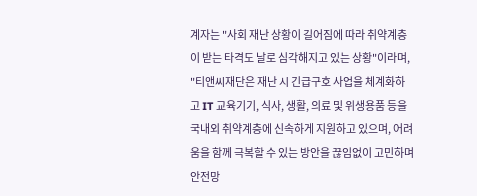계자는 "사회 재난 상황이 길어짐에 따라 취약계층이 받는 타격도 날로 심각해지고 있는 상황"이라며, "티앤씨재단은 재난 시 긴급구호 사업을 체계화하고 IT 교육기기, 식사, 생활, 의료 및 위생용품 등을 국내외 취약계층에 신속하게 지원하고 있으며, 어려움을 함께 극복할 수 있는 방안을 끊임없이 고민하며 안전망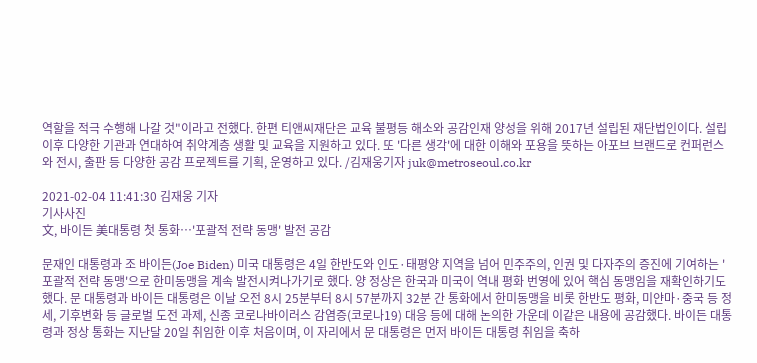역할을 적극 수행해 나갈 것"이라고 전했다. 한편 티앤씨재단은 교육 불평등 해소와 공감인재 양성을 위해 2017년 설립된 재단법인이다. 설립 이후 다양한 기관과 연대하여 취약계층 생활 및 교육을 지원하고 있다. 또 '다른 생각'에 대한 이해와 포용을 뜻하는 아포브 브랜드로 컨퍼런스와 전시, 출판 등 다양한 공감 프로젝트를 기획, 운영하고 있다. /김재웅기자 juk@metroseoul.co.kr

2021-02-04 11:41:30 김재웅 기자
기사사진
文, 바이든 美대통령 첫 통화…'포괄적 전략 동맹' 발전 공감

문재인 대통령과 조 바이든(Joe Biden) 미국 대통령은 4일 한반도와 인도·태평양 지역을 넘어 민주주의, 인권 및 다자주의 증진에 기여하는 '포괄적 전략 동맹'으로 한미동맹을 계속 발전시켜나가기로 했다. 양 정상은 한국과 미국이 역내 평화 번영에 있어 핵심 동맹임을 재확인하기도 했다. 문 대통령과 바이든 대통령은 이날 오전 8시 25분부터 8시 57분까지 32분 간 통화에서 한미동맹을 비롯 한반도 평화, 미얀마·중국 등 정세, 기후변화 등 글로벌 도전 과제, 신종 코로나바이러스 감염증(코로나19) 대응 등에 대해 논의한 가운데 이같은 내용에 공감했다. 바이든 대통령과 정상 통화는 지난달 20일 취임한 이후 처음이며, 이 자리에서 문 대통령은 먼저 바이든 대통령 취임을 축하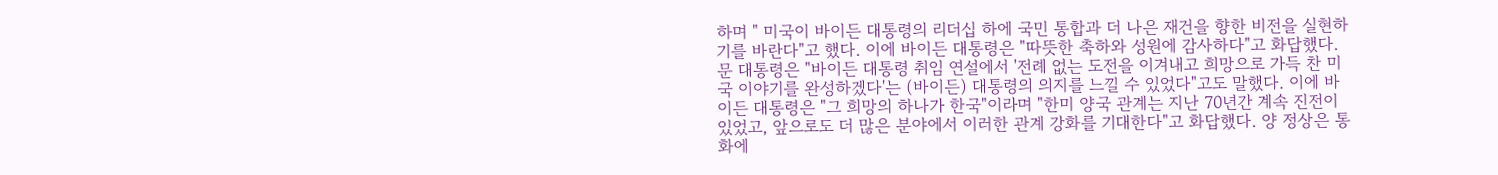하며 " 미국이 바이든 대통령의 리더십 하에 국민 통합과 더 나은 재건을 향한 비전을 실현하기를 바란다"고 했다. 이에 바이든 대통령은 "따뜻한 축하와 성원에 감사하다"고 화답했다. 문 대통령은 "바이든 대통령 취임 연설에서 '전례 없는 도전을 이겨내고 희망으로 가득 찬 미국 이야기를 완성하겠다'는 (바이든) 대통령의 의지를 느낄 수 있었다"고도 말했다. 이에 바이든 대통령은 "그 희망의 하나가 한국"이라며 "한미 양국 관계는 지난 70년간 계속 진전이 있었고, 앞으로도 더 많은 분야에서 이러한 관계 강화를 기대한다"고 화답했다. 양 정상은 통화에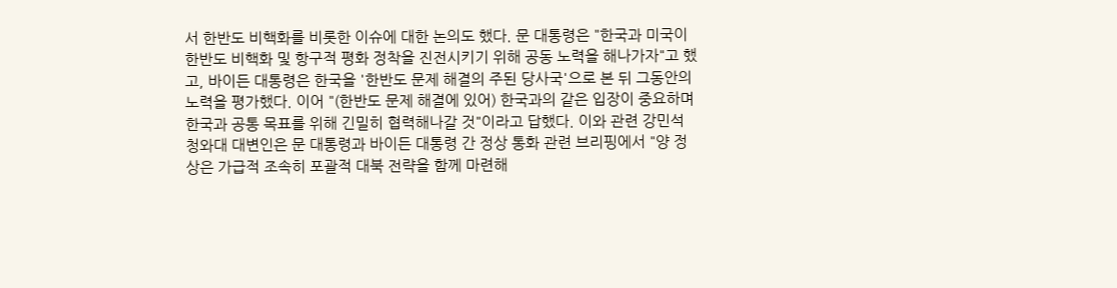서 한반도 비핵화를 비롯한 이슈에 대한 논의도 했다. 문 대통령은 "한국과 미국이 한반도 비핵화 및 항구적 평화 정착을 진전시키기 위해 공동 노력을 해나가자"고 했고, 바이든 대통령은 한국을 '한반도 문제 해결의 주된 당사국'으로 본 뒤 그동안의 노력을 평가했다. 이어 "(한반도 문제 해결에 있어) 한국과의 같은 입장이 중요하며 한국과 공통 목표를 위해 긴밀히 협력해나갈 것"이라고 답했다. 이와 관련 강민석 청와대 대변인은 문 대통령과 바이든 대통령 간 정상 통화 관련 브리핑에서 "양 정상은 가급적 조속히 포괄적 대북 전략을 함께 마련해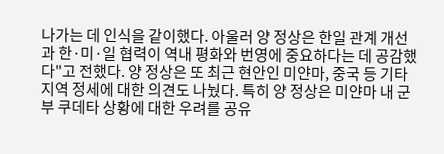나가는 데 인식을 같이했다. 아울러 양 정상은 한일 관계 개선과 한·미·일 협력이 역내 평화와 번영에 중요하다는 데 공감했다"고 전했다. 양 정상은 또 최근 현안인 미얀마, 중국 등 기타 지역 정세에 대한 의견도 나눴다. 특히 양 정상은 미얀마 내 군부 쿠데타 상황에 대한 우려를 공유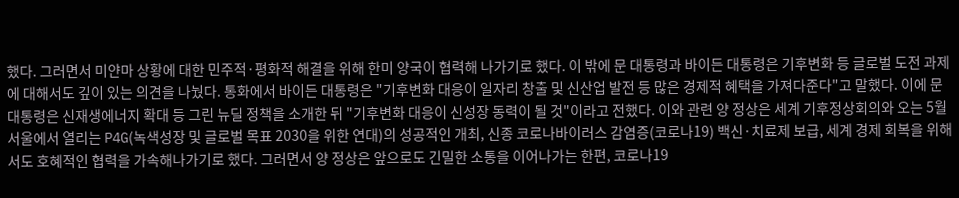했다. 그러면서 미얀마 상황에 대한 민주적·평화적 해결을 위해 한미 양국이 협력해 나가기로 했다. 이 밖에 문 대통령과 바이든 대통령은 기후변화 등 글로벌 도전 과제에 대해서도 깊이 있는 의견을 나눴다. 통화에서 바이든 대통령은 "기후변화 대응이 일자리 창출 및 신산업 발전 등 많은 경제적 혜택을 가져다준다"고 말했다. 이에 문 대통령은 신재생에너지 확대 등 그린 뉴딜 정책을 소개한 뒤 "기후변화 대응이 신성장 동력이 될 것"이라고 전했다. 이와 관련 양 정상은 세계 기후정상회의와 오는 5월 서울에서 열리는 P4G(녹색성장 및 글로벌 목표 2030을 위한 연대)의 성공적인 개최, 신종 코로나바이러스 감염증(코로나19) 백신·치료제 보급, 세계 경제 회복을 위해서도 호혜적인 협력을 가속해나가기로 했다. 그러면서 양 정상은 앞으로도 긴밀한 소통을 이어나가는 한편, 코로나19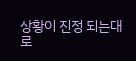상황이 진정 되는대로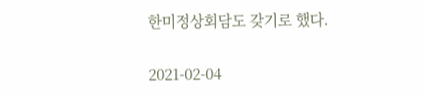한미정상회담도 갖기로 했다.

2021-02-04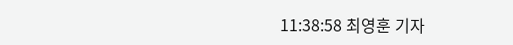11:38:58 최영훈 기자